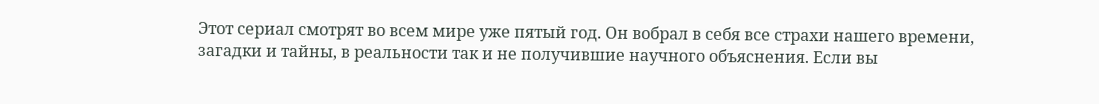Этот сериал смотрят во всем мире уже пятый год. Он вобрал в себя все страхи нашего времени, загадки и тайны, в реальности так и не получившие научного объяснения. Если вы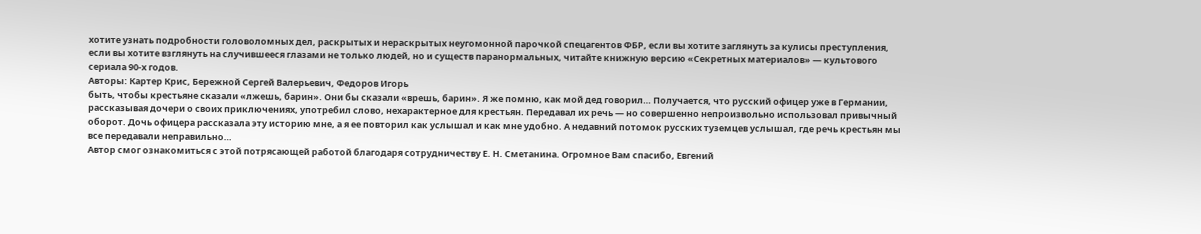хотите узнать подробности головоломных дел, раскрытых и нераскрытых неугомонной парочкой спецагентов ФБР, если вы хотите заглянуть за кулисы преступления, если вы хотите взглянуть на случившееся глазами не только людей, но и существ паранормальных, читайте книжную версию «Секретных материалов» — культового сериала 90-х годов.
Авторы: Картер Крис, Бережной Сергей Валерьевич, Федоров Игорь
быть, чтобы крестьяне сказали «лжешь, барин». Они бы сказали «врешь, барин». Я же помню, как мой дед говорил… Получается, что русский офицер уже в Германии, рассказывая дочери о своих приключениях, употребил слово, нехарактерное для крестьян. Передавал их речь — но совершенно непроизвольно использовал привычный оборот. Дочь офицера рассказала эту историю мне, а я ее повторил как услышал и как мне удобно. А недавний потомок русских туземцев услышал, где речь крестьян мы все передавали неправильно…
Автор смог ознакомиться с этой потрясающей работой благодаря сотрудничеству Е. Н. Сметанина. Огромное Вам спасибо, Евгений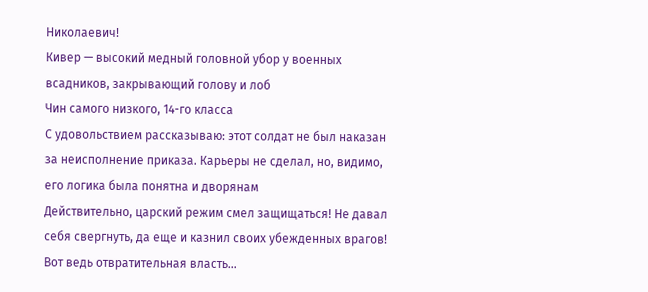Николаевич!
Кивер — высокий медный головной убор у военных всадников, закрывающий голову и лоб
Чин самого низкого, 14-го класса
С удовольствием рассказываю: этот солдат не был наказан за неисполнение приказа. Карьеры не сделал, но, видимо, его логика была понятна и дворянам
Действительно, царский режим смел защищаться! Не давал себя свергнуть, да еще и казнил своих убежденных врагов! Вот ведь отвратительная власть…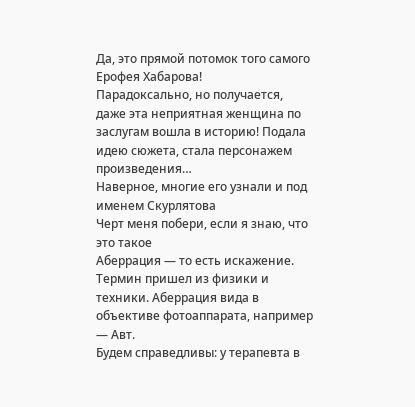Да, это прямой потомок того самого Ерофея Хабарова!
Парадоксально, но получается, даже эта неприятная женщина по заслугам вошла в историю! Подала идею сюжета, стала персонажем произведения…
Наверное, многие его узнали и под именем Скурлятова
Черт меня побери, если я знаю, что это такое
Аберрация — то есть искажение. Термин пришел из физики и техники. Аберрация вида в объективе фотоаппарата, например — Авт.
Будем справедливы: у терапевта в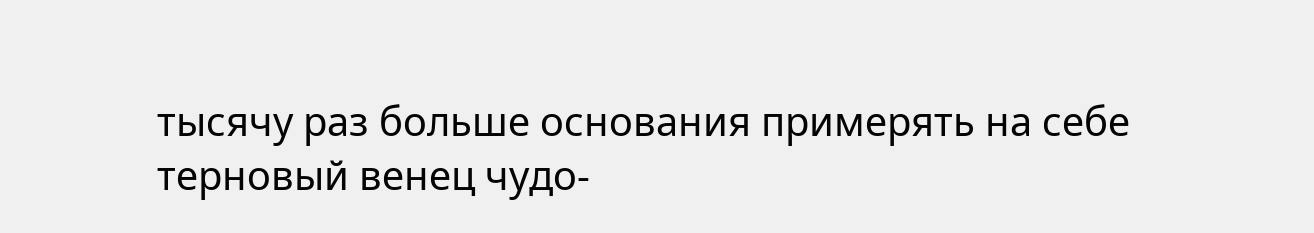тысячу раз больше основания примерять на себе терновый венец чудо-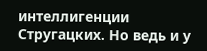интеллигенции Стругацких. Но ведь и у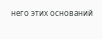него этих оснований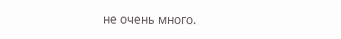не очень много.